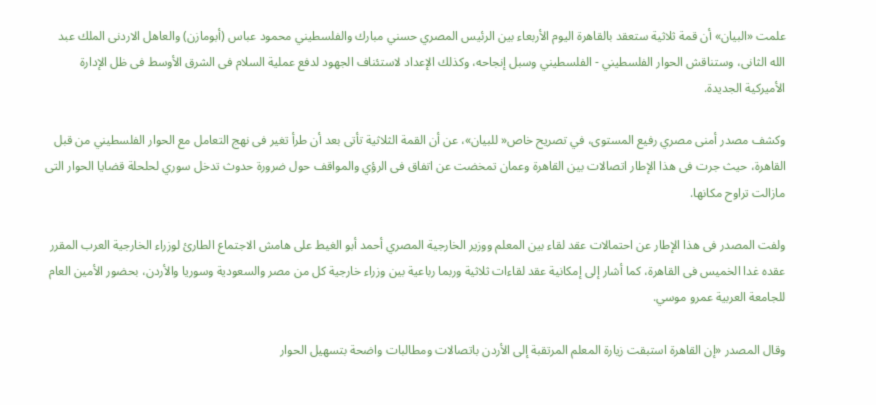علمت «البيان» أن قمة ثلاثية ستعقد بالقاهرة اليوم الأربعاء بين الرئيس المصري حسني مبارك والفلسطيني محمود عباس (أبومازن) والعاهل الاردنى الملك عبد الله الثانى، وستناقش الحوار الفلسطيني - الفلسطيني وسبل إنجاحه، وكذلك الإعداد لاستئناف الجهود لدفع عملية السلام فى الشرق الأوسط فى ظل الإدارة الأميركية الجديدة.

وكشف مصدر أمنى مصري رفيع المستوى، في تصريح خاص« للبيان»، عن أن القمة الثلاثية تأتى بعد أن طرأ تغير فى نهج التعامل مع الحوار الفلسطيني من قبل القاهرة، حيث جرت فى هذا الإطار اتصالات بين القاهرة وعمان تمخضت عن اتفاق فى الرؤي والمواقف حول ضرورة حدوث تدخل سوري لحلحلة قضايا الحوار التى مازالت تراوح مكانها.

ولفت المصدر فى هذا الإطار عن احتمالات عقد لقاء بين المعلم ووزير الخارجية المصري أحمد أبو الغيط على هامش الاجتماع الطارئ لوزراء الخارجية العرب المقرر عقده غدا الخميس فى القاهرة، كما أشار إلى إمكانية عقد لقاءات ثلاثية وربما رباعية بين وزراء خارجية كل من مصر والسعودية وسوريا والأردن، بحضور الأمين العام للجامعة العربية عمرو موسي.

وقال المصدر «إن القاهرة استبقت زيارة المعلم المرتقبة إلى الأردن باتصالات ومطالبات واضحة بتسهيل الحوار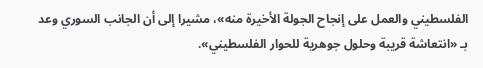الفلسطيني والعمل على إنجاح الجولة الأخيرة منه»، مشيرا إلى أن الجانب السوري وعد بـ «انتعاشة قريبة وحلول جوهرية للحوار الفلسطيني».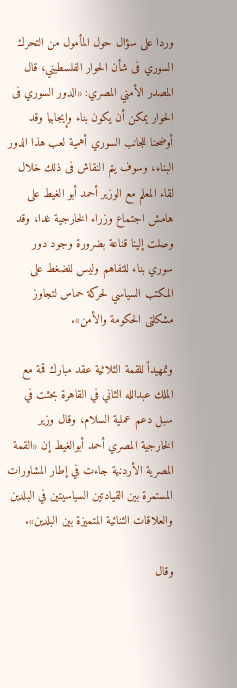وردا على سؤال حول المأمول من التحرك السوري فى شأن الحوار الفلسطيني، قال المصدر الأمني المصري: «الدور السوري فى الحوار يمكن أن يكون بناء وإيجابيا وقد أوضحنا للجانب السوري أهمية لعب هذا الدور البناء، وسوف يتم النقاش فى ذلك خلال لقاء المعلم مع الوزير أحمد أبو الغيط على هامش اجتماع وزراء الخارجية غدا، وقد وصلت إلينا قناعة بضرورة وجود دور سوري بناء للتفاهم وليس للضغط على المكتب السياسي لحركة حماس لتجاوز مشكلتى الحكومة والأمن».

وتمهيداً للقمة الثلاثية عقد مبارك قمة مع الملك عبدالله الثاني في القاهرة بحثت في سبل دعم عملية السلام، وقال وزير الخارجية المصري أحمد أبوالغيط إن «القمة المصرية الأردنية جاءت في إطار المشاورات المستمرة بين القيادتين السياسيتين في البلدين والعلاقات الثنائية المتميزة بين البلدين».

وقال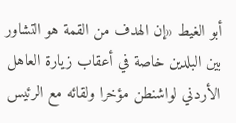أبو الغيط «إن الهدف من القمة هو التشاور بين البلدين خاصة في أعقاب زيارة العاهل الأردني لواشنطن مؤخرا ولقائه مع الرئيس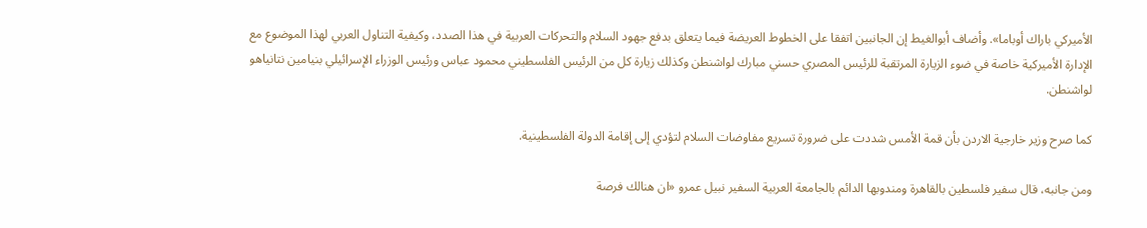الأميركي باراك أوباما». وأضاف أبوالغيط إن الجانبين اتفقا على الخطوط العريضة فيما يتعلق بدفع جهود السلام والتحركات العربية في هذا الصدد، وكيفية التناول العربي لهذا الموضوع مع الإدارة الأميركية خاصة في ضوء الزيارة المرتقبة للرئيس المصري حسني مبارك لواشنطن وكذلك زيارة كل من الرئيس الفلسطيني محمود عباس ورئيس الوزراء الإسرائيلي بنيامين نتانياهو لواشنطن.

كما صرح وزير خارجية الاردن بأن قمة الأمس شددت على ضرورة تسريع مفاوضات السلام لتؤدي إلى إقامة الدولة الفلسطينية.

ومن جانبه، قال سفير فلسطين بالقاهرة ومندوبها الدائم بالجامعة العربية السفير نبيل عمرو «ان هنالك فرصة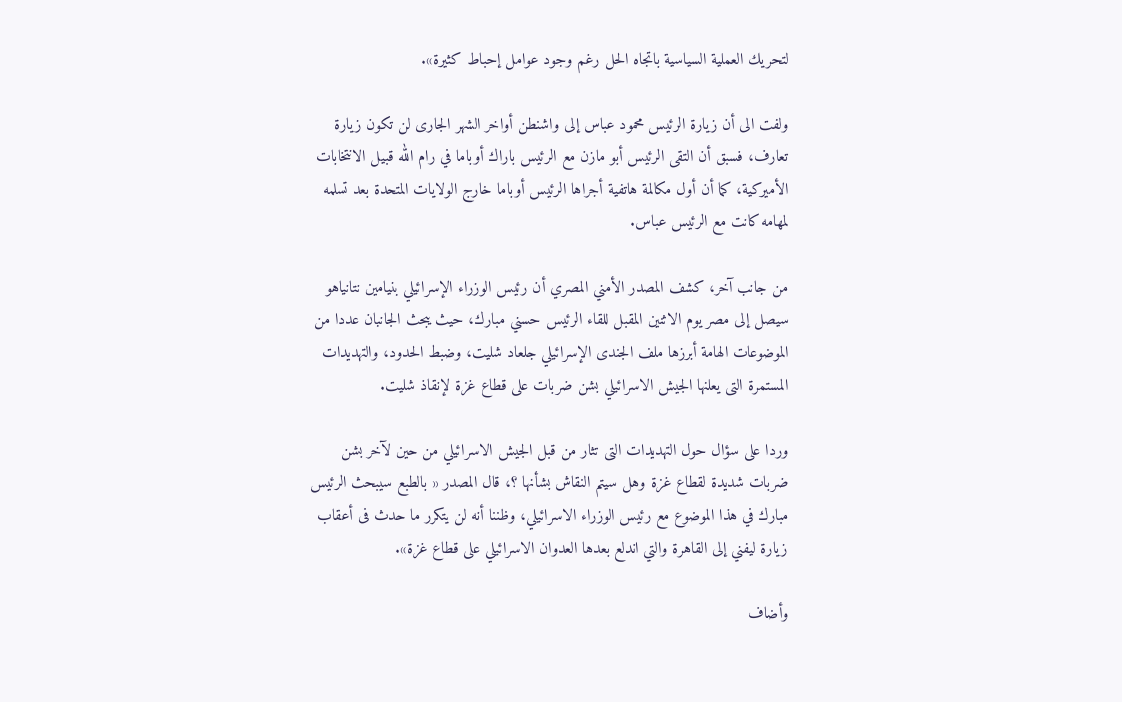لتحريك العملية السياسية باتجاه الحل رغم وجود عوامل إحباط كثيرة».

ولفت الى أن زيارة الرئيس محمود عباس إلى واشنطن أواخر الشهر الجارى لن تكون زيارة تعارف، فسبق أن التقى الرئيس أبو مازن مع الرئيس باراك أوباما في رام الله قبيل الانتخابات الأميركية، كما أن أول مكالمة هاتفية أجراها الرئيس أوباما خارج الولايات المتحدة بعد تسلمه لمهامه كانت مع الرئيس عباس.

من جانب آخر، كشف المصدر الأمني المصري أن رئيس الوزراء الإسرائيلي بنيامين نتانياهو سيصل إلى مصر يوم الاثنين المقبل للقاء الرئيس حسني مبارك، حيث يبحث الجانبان عددا من الموضوعات الهامة أبرزها ملف الجندى الإسرائيلي جلعاد شليت، وضبط الحدود، والتهديدات المستمرة التى يعلنها الجيش الاسرائيلي بشن ضربات على قطاع غزة لإنقاذ شليت.

وردا على سؤال حول التهديدات التى تثار من قبل الجيش الاسرائيلي من حين لآخر بشن ضربات شديدة لقطاع غزة وهل سيتم النقاش بشأنها ؟، قال المصدر « بالطبع سيبحث الرئيس مبارك في هذا الموضوع مع رئيس الوزراء الاسرائيلي، وظننا أنه لن يتكرر ما حدث فى أعقاب زيارة ليفني إلى القاهرة والتي اندلع بعدها العدوان الاسرائيلي على قطاع غزة».

وأضاف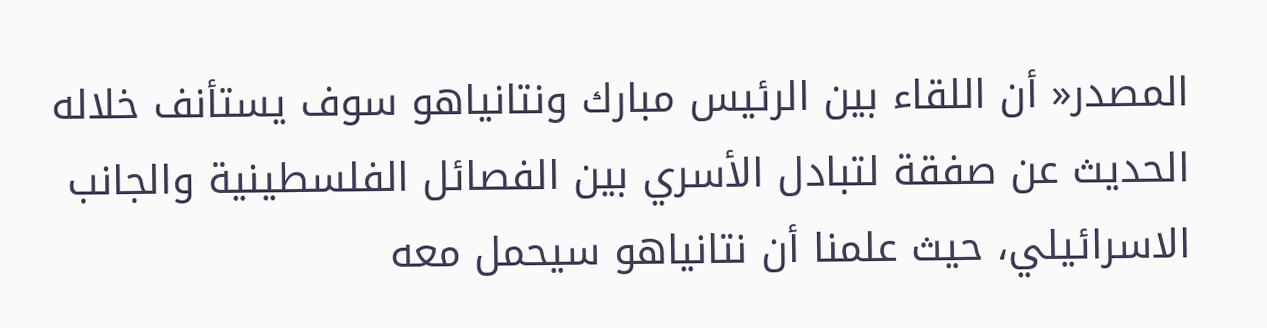المصدر« أن اللقاء بين الرئيس مبارك ونتانياهو سوف يستأنف خلاله الحديث عن صفقة لتبادل الأسري بين الفصائل الفلسطينية والجانب الاسرائيلي، حيث علمنا أن نتانياهو سيحمل معه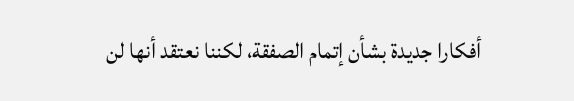أفكارا جديدة بشأن إتمام الصفقة، لكننا نعتقد أنها لن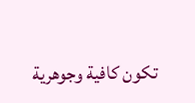تكون كافية وجوهرية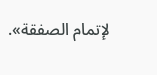لإتمام الصفقة».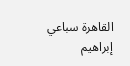القاهرة سباعي إبراهيم